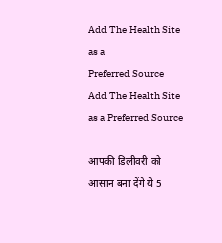Add The Health Site as a
Preferred Source
Add The Health Site as a Preferred Source

आपकी डिलीवरी को आसान बना देंगे ये 5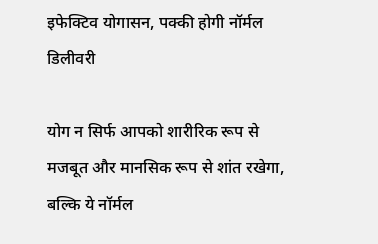इफेक्टिव योगासन, पक्की होगी नॉर्मल डिलीवरी

योग न सिर्फ आपको शारीरिक रूप से मजबूत और मानसिक रूप से शांत रखेगा, बल्कि ये नॉर्मल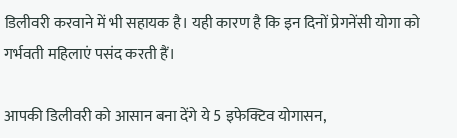डिलीवरी करवाने में भी सहायक है। यही कारण है कि इन दिनों प्रेगनेंसी योगा को गर्भवती महिलाएं पसंद करती हैं।

आपकी डिलीवरी को आसान बना देंगे ये 5 इफेक्टिव योगासन,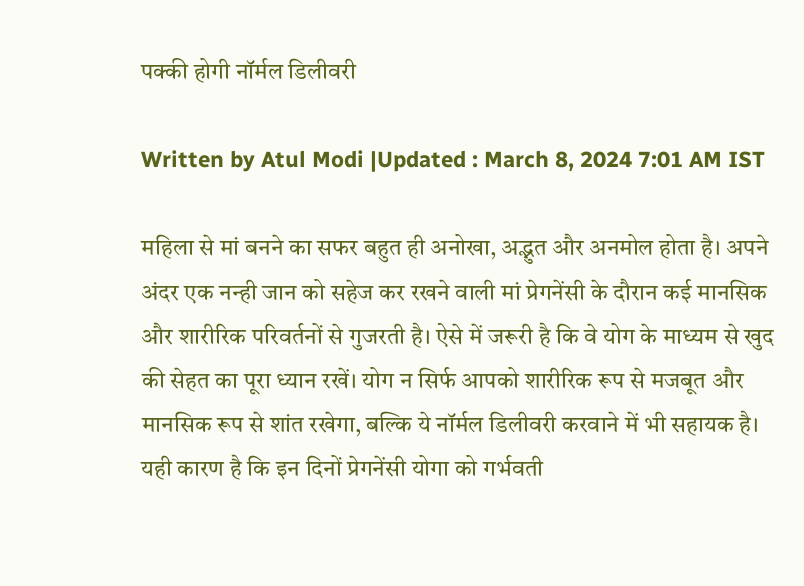पक्की होगी नॉर्मल डिलीवरी

Written by Atul Modi |Updated : March 8, 2024 7:01 AM IST

महिला से मां बनने का सफर बहुत ही अनोखा, अद्भुत और अनमोल होता है। अपने अंदर एक नन्ही जान को सहेज कर रखने वाली मां प्रेगनेंसी के दौरान कई मानसिक और शारीरिक परिवर्तनों से गुजरती है। ऐसे में जरूरी है कि वे योग के माध्यम से खुद की सेहत का पूरा ध्यान रखें। योग न सिर्फ आपको शारीरिक रूप से मजबूत और मानसिक रूप से शांत रखेगा, बल्कि ये नॉर्मल डिलीवरी करवाने में भी सहायक है। यही कारण है कि इन दिनों प्रेगनेंसी योगा को गर्भवती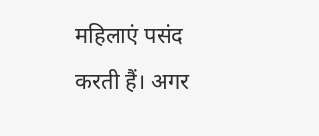महिलाएं पसंद करती हैं। अगर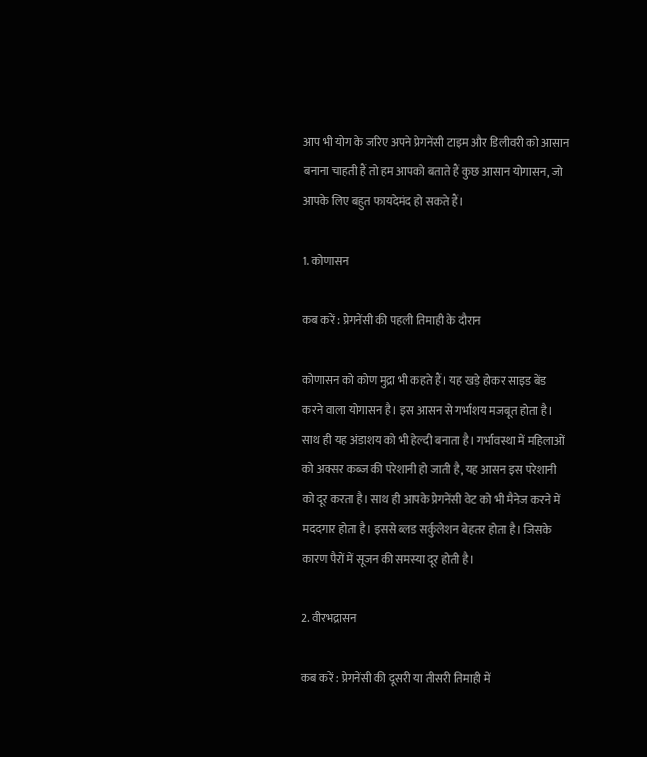आप भी योग के जरिए अपने प्रेगनेंसी टाइम और डिलीवरी को आसान बनाना चाहती हैं तो हम आपको बताते हैं कुछ आसान योगासन, जो आपके लिए बहुत फायदेमंद हो सकते हैं।

1. कोणासन

कब करें : प्रेगनेंसी की पहली तिमाही के दौरान

कोणासन को कोण मुद्रा भी कहते हैं। यह खड़े होकर साइड बेंड करने वाला योगासन है। इस आसन से गर्भाशय मजबूत होता है। साथ ही यह अंडाशय को भी हेल्दी बनाता है। गर्भावस्था में महिलाओं को अक्सर कब्ज की परेशानी हो जाती है, यह आसन इस परेशानी को दूर करता है। साथ ही आपके प्रेगनेंसी वेट को भी मैनेज करने में मददगार होता है। इससे ब्लड सर्कुलेशन बेहतर होता है। जिसके कारण पैरों में सूजन की समस्या दूर होती है।

2. वीरभद्रासन

कब करें : प्रेगनेंसी की दूसरी या तीसरी तिमाही में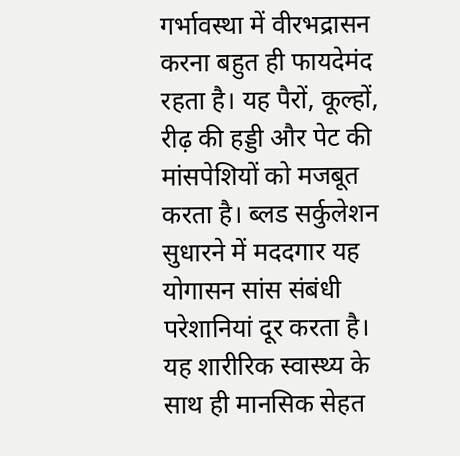गर्भावस्था में वीरभद्रासन करना बहुत ही फायदेमंद रहता है। यह पैरों, कूल्हों, रीढ़ की हड्डी और पेट की मांसपेशियों को मजबूत करता है। ब्लड सर्कुलेशन सुधारने में मददगार यह योगासन सांस संबंधी परेशानियां दूर करता है। यह शारीरिक स्वास्थ्य के साथ ही मानसिक सेहत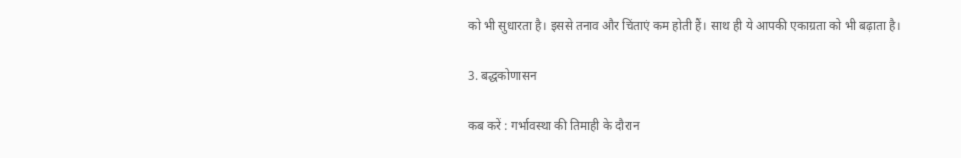को भी सुधारता है। इससे तनाव और चिंताएं कम होती हैं। साथ ही ये आपकी एकाग्रता को भी बढ़ाता है।

3. बद्धकोणासन

कब करें : गर्भावस्था की तिमाही के दौरान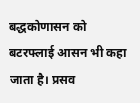बद्धकोणासन को बटरफ्लाई आसन भी कहा जाता है। प्रसव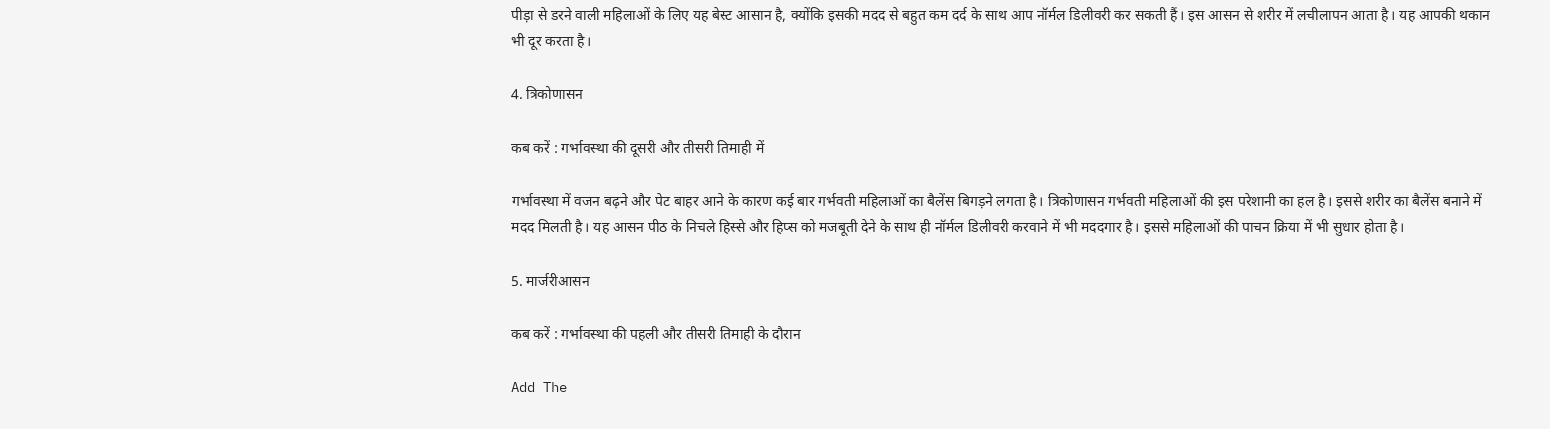पीड़ा से डरने वाली महिलाओं के लिए यह बेस्ट आसान है, क्योंकि इसकी मदद से बहुत कम दर्द के साथ आप नॉर्मल डिलीवरी कर सकती हैं। इस आसन से शरीर में लचीलापन आता है। यह आपकी थकान भी दूर करता है।

4. त्रिकोणासन

कब करें : गर्भावस्था की दूसरी और तीसरी तिमाही में

गर्भावस्था में वजन बढ़ने और पेट बाहर आने के कारण कई बार गर्भवती महिलाओं का बैलेंस बिगड़ने लगता है। त्रिकोणासन गर्भवती महिलाओं की इस परेशानी का हल है। इससे शरीर का बैलेंस बनाने में मदद मिलती है। यह आसन पीठ के निचले हिस्से और हिप्स को मजबूती देने के साथ ही नॉर्मल डिलीवरी करवाने में भी मददगार है। इससे महिलाओं की पाचन क्रिया में भी सुधार होता है।

5. मार्जरीआसन

कब करें : गर्भावस्था की पहली और तीसरी तिमाही के दौरान

Add The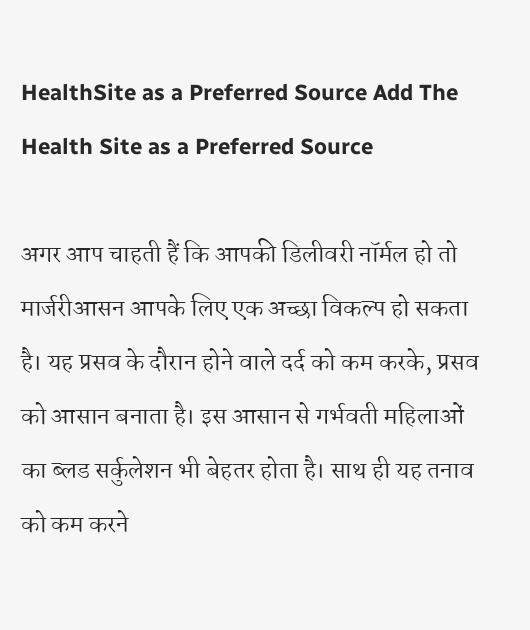HealthSite as a Preferred Source Add The Health Site as a Preferred Source

अगर आप चाहती हैं कि आपकी डिलीवरी नॉर्मल हो तो मार्जरीआसन आपके लिए एक अच्छा विकल्प हो सकता है। यह प्रसव के दौरान होने वाले दर्द को कम करके, प्रसव को आसान बनाता है। इस आसान से गर्भवती महिलाओं का ब्लड सर्कुलेशन भी बेहतर होता है। साथ ही यह तनाव को कम करने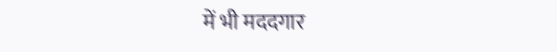में भी मददगार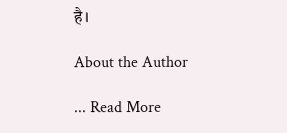है।

About the Author

... Read More